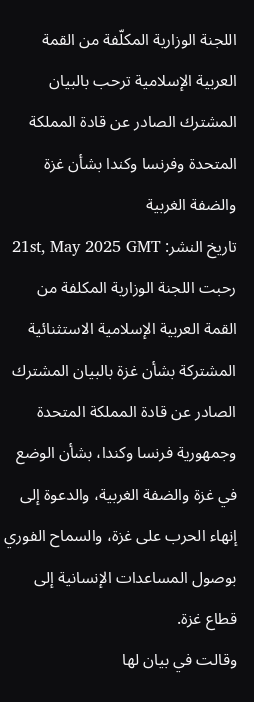اللجنة الوزارية المكلّفة من القمة العربية الإسلامية ترحب بالبيان المشترك الصادر عن قادة المملكة المتحدة وفرنسا وكندا بشأن غزة والضفة الغربية
تاريخ النشر: 21st, May 2025 GMT
رحبت اللجنة الوزارية المكلفة من القمة العربية الإسلامية الاستثنائية المشتركة بشأن غزة بالبيان المشترك الصادر عن قادة المملكة المتحدة وجمهورية فرنسا وكندا، بشأن الوضع في غزة والضفة الغربية، والدعوة إلى إنهاء الحرب على غزة، والسماح الفوري بوصول المساعدات الإنسانية إلى قطاع غزة.
وقالت في بيان لها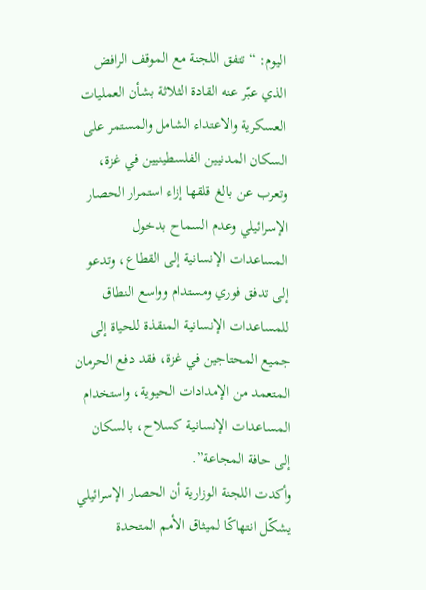اليوم: “تتفق اللجنة مع الموقف الرافض الذي عبّر عنه القادة الثلاثة بشأن العمليات العسكرية والاعتداء الشامل والمستمر على السكان المدنيين الفلسطينيين في غزة، وتعرب عن بالغ قلقها إزاء استمرار الحصار الإسرائيلي وعدم السماح بدخول المساعدات الإنسانية إلى القطاع، وتدعو إلى تدفق فوري ومستدام وواسع النطاق للمساعدات الإنسانية المنقذة للحياة إلى جميع المحتاجين في غزة، فقد دفع الحرمان المتعمد من الإمدادات الحيوية، واستخدام المساعدات الإنسانية كسلاح، بالسكان إلى حافة المجاعة”.
وأكدت اللجنة الوزارية أن الحصار الإسرائيلي يشكّل انتهاكًا لميثاق الأمم المتحدة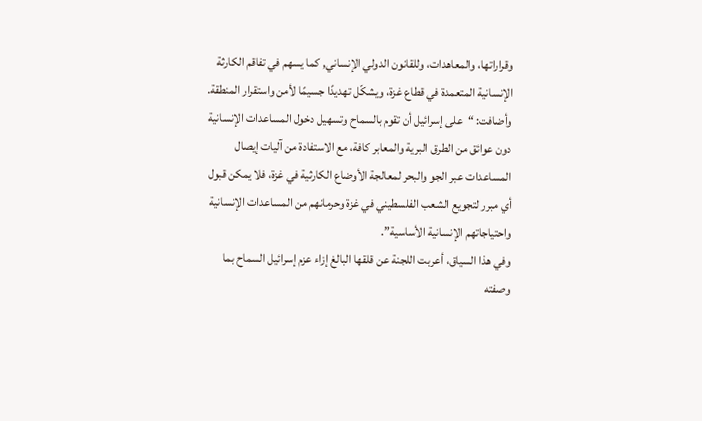وقراراتها، والمعاهدات، وللقانون الدولي الإنساني, كما يسهم في تفاقم الكارثة الإنسانية المتعمدة في قطاع غزة، ويشكّل تهديدًا جسيمًا لأمن واستقرار المنطقة.
وأضافت: “على إسرائيل أن تقوم بالسماح وتسهيل دخول المساعدات الإنسانية دون عوائق من الطرق البرية والمعابر كافة، مع الاستفادة من آليات إيصال المساعدات عبر الجو والبحر لمعالجة الأوضاع الكارثية في غزة، فلا يمكن قبول أي مبرر لتجويع الشعب الفلسطيني في غزة وحرمانهم من المساعدات الإنسانية واحتياجاتهم الإنسانية الأساسية”.
وفي هذا السياق، أعربت اللجنة عن قلقها البالغ إزاء عزم إسرائيل السماح بما وصفته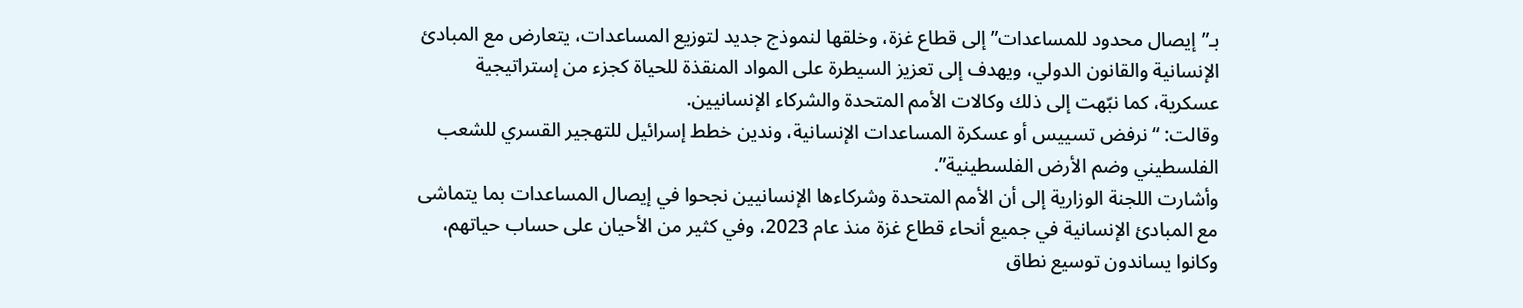بـ”إيصال محدود للمساعدات” إلى قطاع غزة، وخلقها لنموذج جديد لتوزيع المساعدات، يتعارض مع المبادئ الإنسانية والقانون الدولي، ويهدف إلى تعزيز السيطرة على المواد المنقذة للحياة كجزء من إستراتيجية عسكرية، كما نبّهت إلى ذلك وكالات الأمم المتحدة والشركاء الإنسانيين.
وقالت: “نرفض تسييس أو عسكرة المساعدات الإنسانية، وندين خطط إسرائيل للتهجير القسري للشعب الفلسطيني وضم الأرض الفلسطينية”.
وأشارت اللجنة الوزارية إلى أن الأمم المتحدة وشركاءها الإنسانيين نجحوا في إيصال المساعدات بما يتماشى مع المبادئ الإنسانية في جميع أنحاء قطاع غزة منذ عام 2023، وفي كثير من الأحيان على حساب حياتهم، وكانوا يساندون توسيع نطاق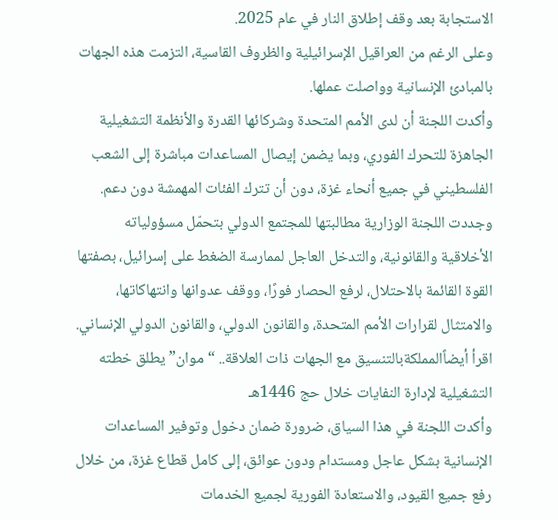الاستجابة بعد وقف إطلاق النار في عام 2025.
وعلى الرغم من العراقيل الإسرائيلية والظروف القاسية، التزمت هذه الجهات بالمبادئ الإنسانية وواصلت عملها.
وأكدت اللجنة أن لدى الأمم المتحدة وشركائها القدرة والأنظمة التشغيلية الجاهزة للتحرك الفوري، وبما يضمن إيصال المساعدات مباشرة إلى الشعب الفلسطيني في جميع أنحاء غزة، دون أن تترك الفئات المهمشة دون دعم.
وجددت اللجنة الوزارية مطالبتها للمجتمع الدولي بتحمّل مسؤولياته الأخلاقية والقانونية، والتدخل العاجل لممارسة الضغط على إسرائيل، بصفتها القوة القائمة بالاحتلال، لرفع الحصار فورًا، ووقف عدوانها وانتهاكاتها، والامتثال لقرارات الأمم المتحدة، والقانون الدولي، والقانون الدولي الإنساني.
اقرأ أيضاًالمملكةبالتنسيق مع الجهات ذات العلاقة.. “موان” يطلق خطته التشغيلية لإدارة النفايات خلال حج 1446هـ
وأكدت اللجنة في هذا السياق، ضرورة ضمان دخول وتوفير المساعدات الإنسانية بشكل عاجل ومستدام ودون عوائق، إلى كامل قطاع غزة، من خلال رفع جميع القيود، والاستعادة الفورية لجميع الخدمات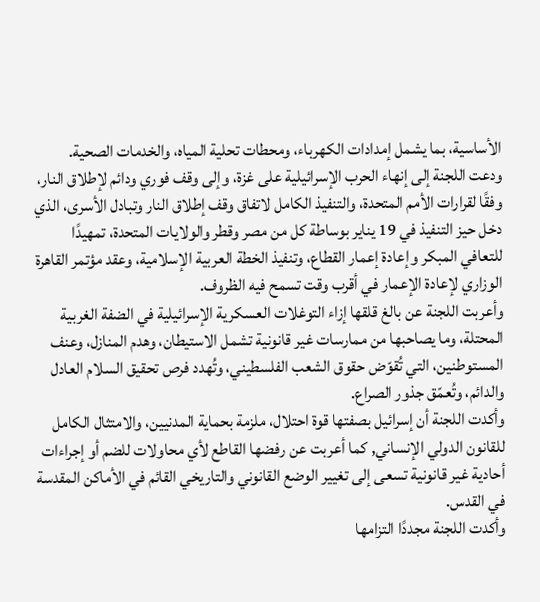الأساسية، بما يشمل إمدادات الكهرباء، ومحطات تحلية المياه، والخدمات الصحية.
ودعت اللجنة إلى إنهاء الحرب الإسرائيلية على غزة، وإلى وقف فوري ودائم لإطلاق النار، وفقًا لقرارات الأمم المتحدة، والتنفيذ الكامل لاتفاق وقف إطلاق النار وتبادل الأسرى، الذي دخل حيز التنفيذ في 19 يناير بوساطة كل من مصر وقطر والولايات المتحدة، تمهيدًا للتعافي المبكر وإعادة إعمار القطاع، وتنفيذ الخطة العربية الإسلامية، وعقد مؤتمر القاهرة الوزاري لإعادة الإعمار في أقرب وقت تسمح فيه الظروف.
وأعربت اللجنة عن بالغ قلقها إزاء التوغلات العسكرية الإسرائيلية في الضفة الغربية المحتلة، وما يصاحبها من ممارسات غير قانونية تشمل الاستيطان، وهدم المنازل، وعنف المستوطنين، التي تُقوّض حقوق الشعب الفلسطيني، وتُهدد فرص تحقيق السلام العادل والدائم، وتُعمّق جذور الصراع.
وأكدت اللجنة أن إسرائيل بصفتها قوة احتلال، ملزمة بحماية المدنيين، والامتثال الكامل للقانون الدولي الإنساني, كما أعربت عن رفضها القاطع لأي محاولات للضم أو إجراءات أحادية غير قانونية تسعى إلى تغيير الوضع القانوني والتاريخي القائم في الأماكن المقدسة في القدس.
وأكدت اللجنة مجددًا التزامها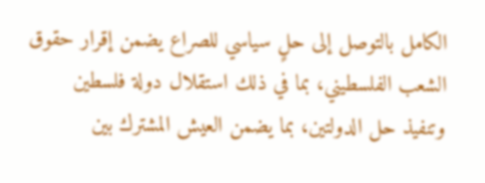الكامل بالتوصل إلى حلٍ سياسي للصراع يضمن إقرار حقوق الشعب الفلسطيني، بما في ذلك استقلال دولة فلسطين وتنفيذ حل الدولتين، بما يضمن العيش المشترك بين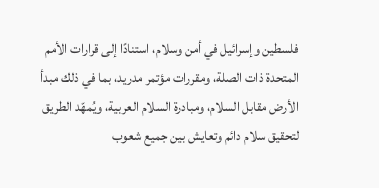فلسطين وإسرائيل في أمن وسلام، استنادًا إلى قرارات الأمم المتحدة ذات الصلة، ومقررات مؤتمر مدريد، بما في ذلك مبدأ الأرض مقابل السلام، ومبادرة السلام العربية، ويُمهّد الطريق لتحقيق سلام دائم وتعايش بين جميع شعوب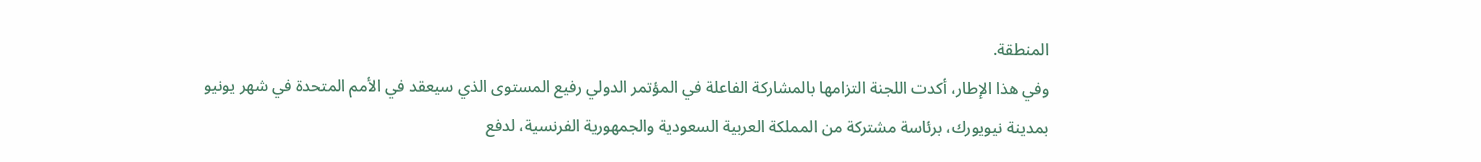المنطقة.
وفي هذا الإطار، أكدت اللجنة التزامها بالمشاركة الفاعلة في المؤتمر الدولي رفيع المستوى الذي سيعقد في الأمم المتحدة في شهر يونيو بمدينة نيويورك، برئاسة مشتركة من المملكة العربية السعودية والجمهورية الفرنسية، لدفع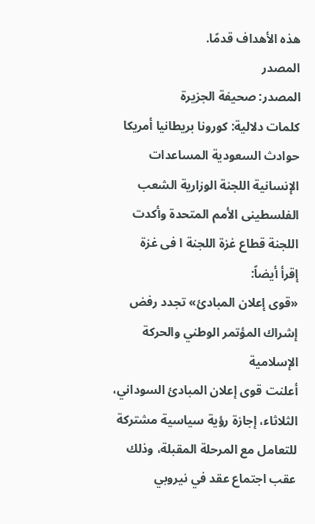هذه الأهداف قدمًا.
المصدر
المصدر: صحيفة الجزيرة
كلمات دلالية: كورونا بريطانيا أمريكا حوادث السعودية المساعدات الإنسانیة اللجنة الوزاریة الشعب الفلسطینی الأمم المتحدة وأکدت اللجنة قطاع غزة اللجنة ا فی غزة
إقرأ أيضاً:
«قوى إعلان المبادئ» تجدد رفض إشراك المؤتمر الوطني والحركة الإسلامية
أعلنت قوى إعلان المبادئ السوداني، الثلاثاء، إجازة رؤية سياسية مشتركة للتعامل مع المرحلة المقبلة، وذلك عقب اجتماع عقد في نيروبي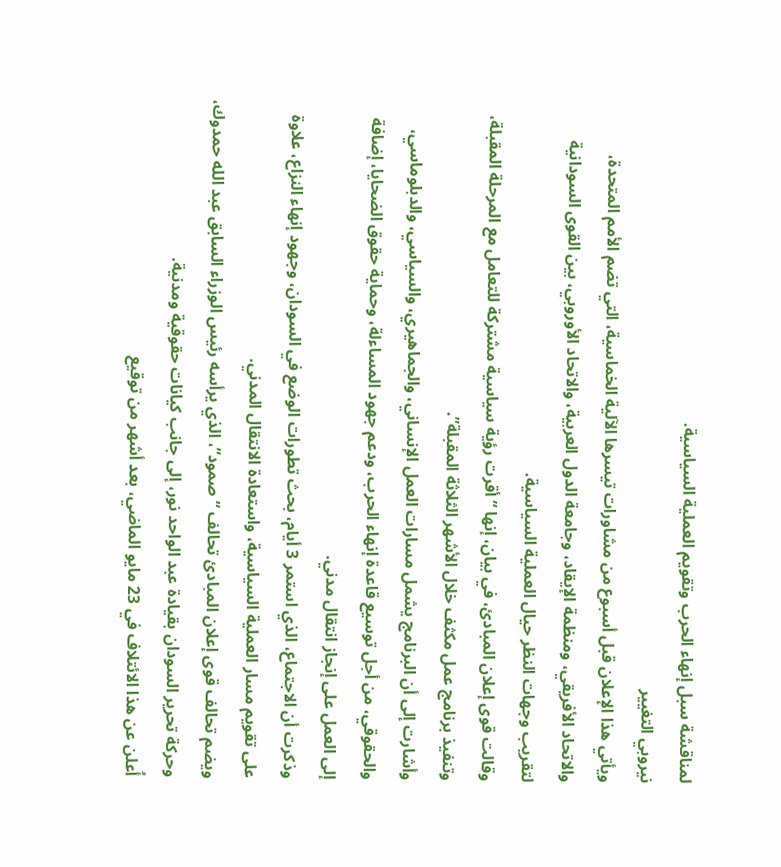لمناقشة سبل إنهاء الحرب وتقويم العملية السياسية.
نيروبي التغيير
ويأتي هذا الإعلان قبل أسبوع من مشاورات تيسرها الآلية الخماسية، التي تضم الأمم المتحدة، والاتحاد الأفريقي، ومنظمة الإيقاد، وجامعة الدول العربية، والاتحاد الأوروبي، بين القوى السودانية لتقريب وجهات النظر حيال العملية السياسية.
وقالت قوى إعلان المبادئ، في بيان، إنها “أقرت رؤية سياسية مشتركة للتعامل مع المرحلة المقبلة، وتنفيذ برنامج عمل مكثف خلال الأشهر الثلاثة المقبلة”.
وأشارت إلى أن البرنامج يشمل مسارات العمل الإنساني، والجماهيري، والسياسي، والدبلوماسي، والحقوقي، من أجل توسيع قاعدة إنهاء الحرب، ودعم جهود المساءلة، وحماية حقوق الضحايا، إضافة إلى العمل على إنجاز انتقال مدني.
وذكرت أن الاجتماع، الذي استمر 3 أيام، بحث تطورات الوضع في السودان، وجهود إنهاء النزاع، علاوة على تقويم مسار العملية السياسية، واستعادة الانتقال المدني.
ويضم تحالف قوى إعلان المبادئ تحالف “صمود”، الذي يرأسه رئيس الوزراء السابق عبد الله حمدوك، وحركة تحرير السودان بقيادة عبد الواحد نور، إلى جانب كيانات حقوقية ومدنية.
أُعلن عن هذا الائتلاف في 23 مايو الماضي، بعد أشهر من توقيع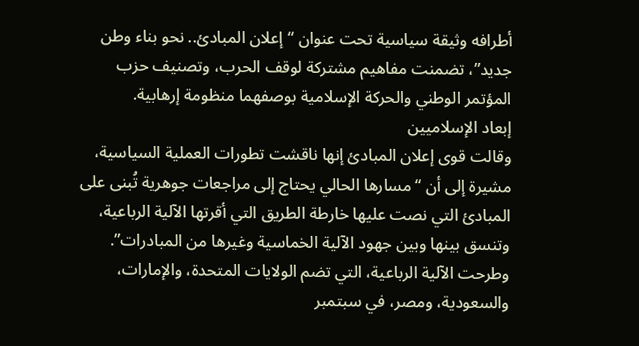أطرافه وثيقة سياسية تحت عنوان “إعلان المبادئ.. نحو بناء وطن جديد”، تضمنت مفاهيم مشتركة لوقف الحرب، وتصنيف حزب المؤتمر الوطني والحركة الإسلامية بوصفهما منظومة إرهابية.
إبعاد الإسلاميين
وقالت قوى إعلان المبادئ إنها ناقشت تطورات العملية السياسية، مشيرة إلى أن “مسارها الحالي يحتاج إلى مراجعات جوهرية تُبنى على المبادئ التي نصت عليها خارطة الطريق التي أقرتها الآلية الرباعية، وتنسق بينها وبين جهود الآلية الخماسية وغيرها من المبادرات”.
وطرحت الآلية الرباعية، التي تضم الولايات المتحدة، والإمارات، والسعودية، ومصر، في سبتمبر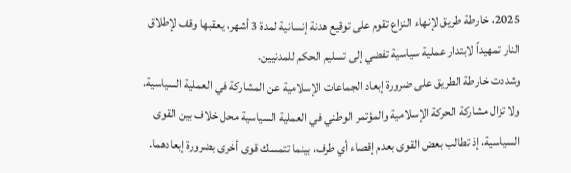2025، خارطة طريق لإنهاء النزاع تقوم على توقيع هدنة إنسانية لمدة 3 أشهر، يعقبها وقف لإطلاق النار تمهيداً لابتدار عملية سياسية تفضي إلى تسليم الحكم للمدنيين.
وشددت خارطة الطريق على ضرورة إبعاد الجماعات الإسلامية عن المشاركة في العملية السياسية.
ولا تزال مشاركة الحركة الإسلامية والمؤتمر الوطني في العملية السياسية محل خلاف بين القوى السياسية، إذ تطالب بعض القوى بعدم إقصاء أي طرف، بينما تتمسك قوى أخرى بضرورة إبعادهما.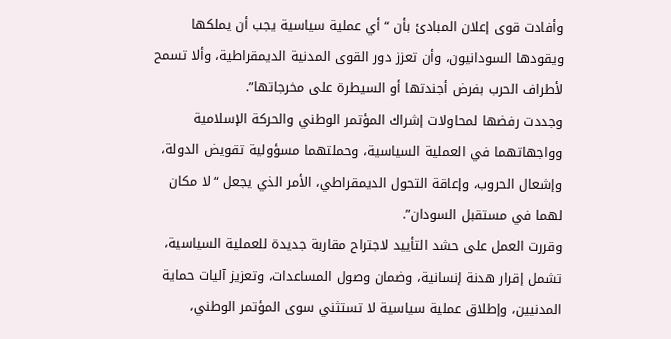وأفادت قوى إعلان المبادئ بأن “أي عملية سياسية يجب أن يملكها ويقودها السودانيون، وأن تعزز دور القوى المدنية الديمقراطية، وألا تسمح لأطراف الحرب بفرض أجندتها أو السيطرة على مخرجاتها”.
وجددت رفضها لمحاولات إشراك المؤتمر الوطني والحركة الإسلامية وواجهاتهما في العملية السياسية، وحملتهما مسؤولية تقويض الدولة، وإشعال الحروب، وإعاقة التحول الديمقراطي، الأمر الذي يجعل “لا مكان لهما في مستقبل السودان”.
وقررت العمل على حشد التأييد لاجتراح مقاربة جديدة للعملية السياسية، تشمل إقرار هدنة إنسانية، وضمان وصول المساعدات، وتعزيز آليات حماية المدنيين، وإطلاق عملية سياسية لا تستثني سوى المؤتمر الوطني،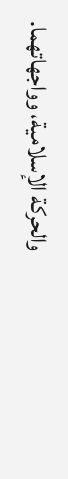والحركة الإسلامية، وواجهاتهما.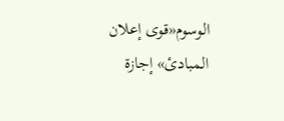الوسوم«قوى إعلان المبادئ» إجازة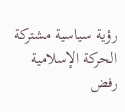رؤية سياسية مشتركة الحركة الإسلامية رفض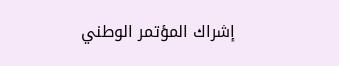إشراك المؤتمر الوطني